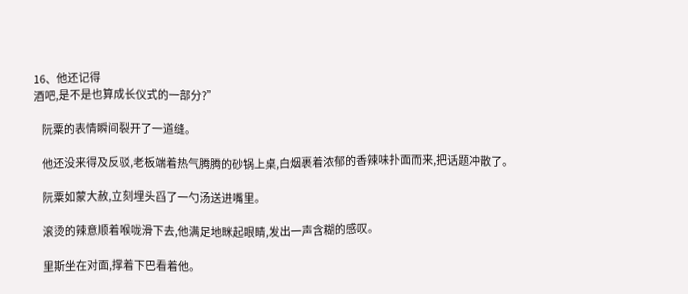16、他还记得
酒吧,是不是也算成长仪式的一部分?”

    阮粟的表情瞬间裂开了一道缝。

    他还没来得及反驳,老板端着热气腾腾的砂锅上桌,白烟裹着浓郁的香辣味扑面而来,把话题冲散了。

    阮粟如蒙大赦,立刻埋头舀了一勺汤送进嘴里。

    滚烫的辣意顺着喉咙滑下去,他满足地眯起眼睛,发出一声含糊的感叹。

    里斯坐在对面,撑着下巴看着他。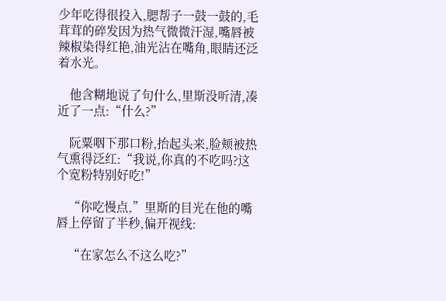少年吃得很投入,腮帮子一鼓一鼓的,毛茸茸的碎发因为热气微微汗湿,嘴唇被辣椒染得红艳,油光沾在嘴角,眼睛还泛着水光。

    他含糊地说了句什么,里斯没听清,凑近了一点:“什么?”

    阮粟咽下那口粉,抬起头来,脸颊被热气熏得泛红:“我说,你真的不吃吗?这个宽粉特别好吃!”

    “你吃慢点,”里斯的目光在他的嘴唇上停留了半秒,偏开视线:

    “在家怎么不这么吃?”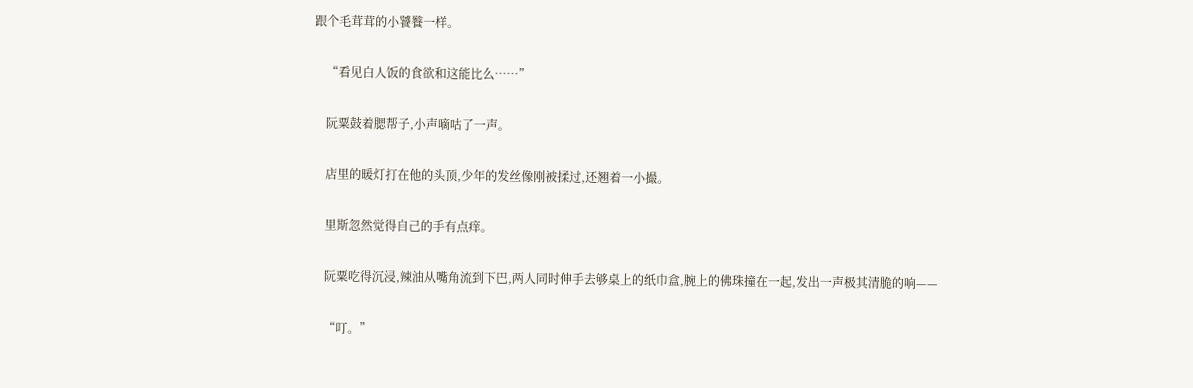跟个毛茸茸的小饕餮一样。

    “看见白人饭的食欲和这能比么……”

    阮粟鼓着腮帮子,小声嘀咕了一声。

    店里的暖灯打在他的头顶,少年的发丝像刚被揉过,还翘着一小撮。

    里斯忽然觉得自己的手有点痒。

    阮粟吃得沉浸,辣油从嘴角流到下巴,两人同时伸手去够桌上的纸巾盒,腕上的佛珠撞在一起,发出一声极其清脆的响——

    “叮。”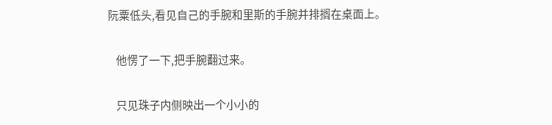阮粟低头,看见自己的手腕和里斯的手腕并排搁在桌面上。

    他愣了一下,把手腕翻过来。

    只见珠子内侧映出一个小小的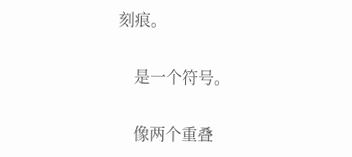刻痕。

    是一个符号。

    像两个重叠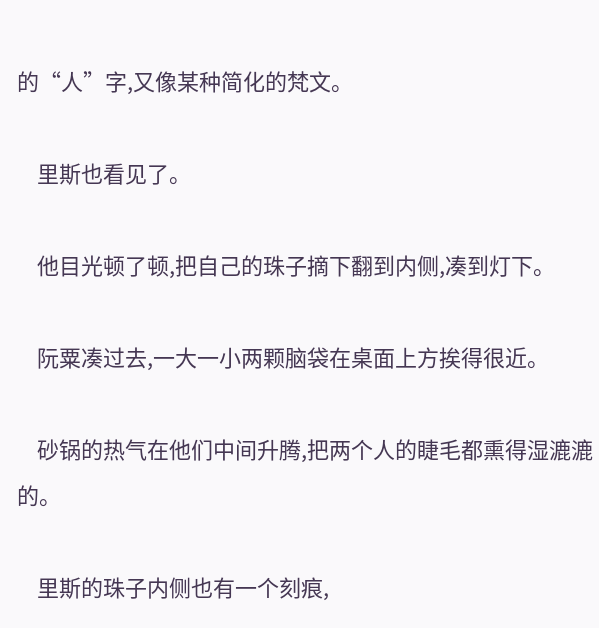的“人”字,又像某种简化的梵文。

    里斯也看见了。

    他目光顿了顿,把自己的珠子摘下翻到内侧,凑到灯下。

    阮粟凑过去,一大一小两颗脑袋在桌面上方挨得很近。

    砂锅的热气在他们中间升腾,把两个人的睫毛都熏得湿漉漉的。

    里斯的珠子内侧也有一个刻痕,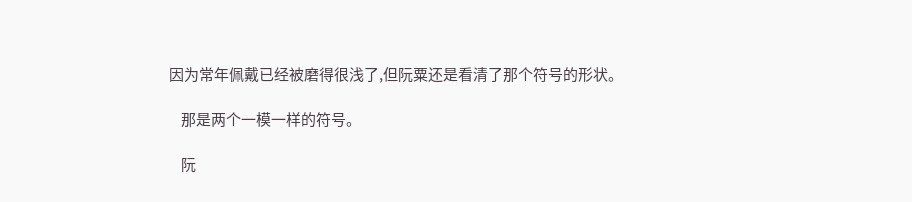因为常年佩戴已经被磨得很浅了,但阮粟还是看清了那个符号的形状。

    那是两个一模一样的符号。

    阮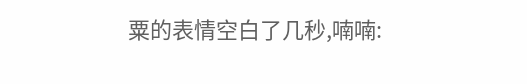粟的表情空白了几秒,喃喃: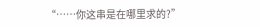“……你这串是在哪里求的?”